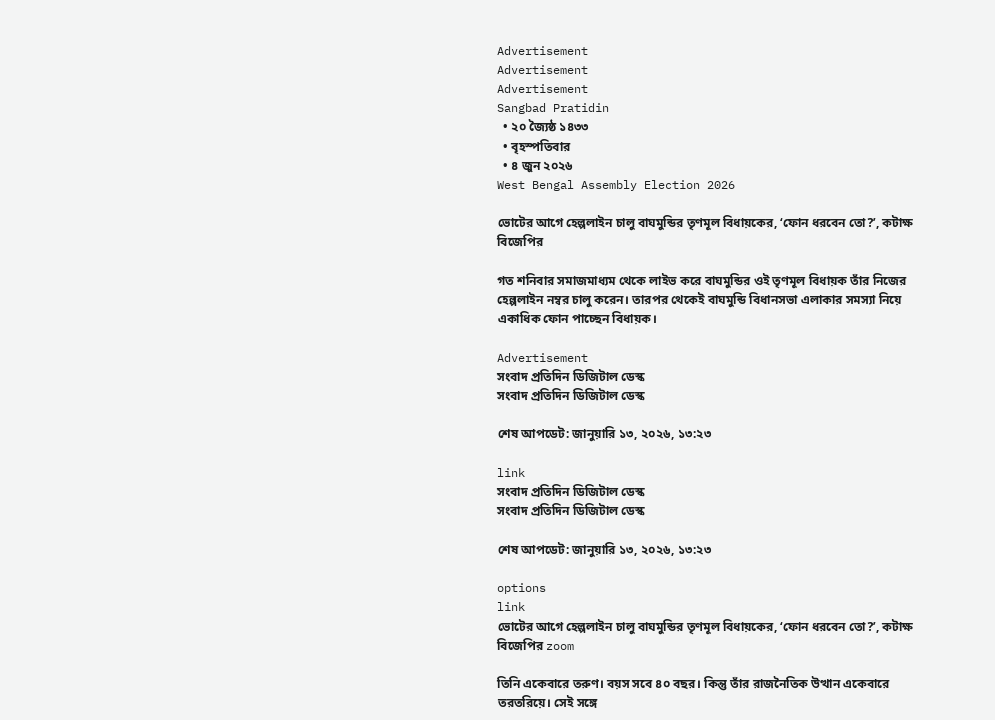Advertisement
Advertisement
Advertisement
Sangbad Pratidin
  • ২০ জ্যৈষ্ঠ ১৪৩৩
  • বৃহস্পতিবার
  • ৪ জুন ২০২৬
West Bengal Assembly Election 2026

ভোটের আগে হেল্পলাইন চালু বাঘমুন্ডির তৃণমূল বিধায়কের, ‘ফোন ধরবেন তো?’, কটাক্ষ বিজেপির

গত শনিবার সমাজমাধ্যম থেকে লাইভ করে বাঘমুন্ডির ওই তৃণমূল বিধায়ক তাঁর নিজের হেল্পলাইন নম্বর চালু করেন। তারপর থেকেই বাঘমুন্ডি বিধানসভা এলাকার সমস্যা নিয়ে একাধিক ফোন পাচ্ছেন বিধায়ক।

Advertisement
সংবাদ প্রতিদিন ডিজিটাল ডেস্ক
সংবাদ প্রতিদিন ডিজিটাল ডেস্ক

শেষ আপডেট: জানুয়ারি ১৩, ২০২৬, ১৩:২৩

link
সংবাদ প্রতিদিন ডিজিটাল ডেস্ক
সংবাদ প্রতিদিন ডিজিটাল ডেস্ক

শেষ আপডেট: জানুয়ারি ১৩, ২০২৬, ১৩:২৩

options
link
ভোটের আগে হেল্পলাইন চালু বাঘমুন্ডির তৃণমূল বিধায়কের, ‘ফোন ধরবেন তো?’, কটাক্ষ বিজেপির zoom

তিনি একেবারে তরুণ। বয়স সবে ৪০ বছর। কিন্তু তাঁর রাজনৈতিক উত্থান একেবারে তরতরিয়ে। সেই সঙ্গে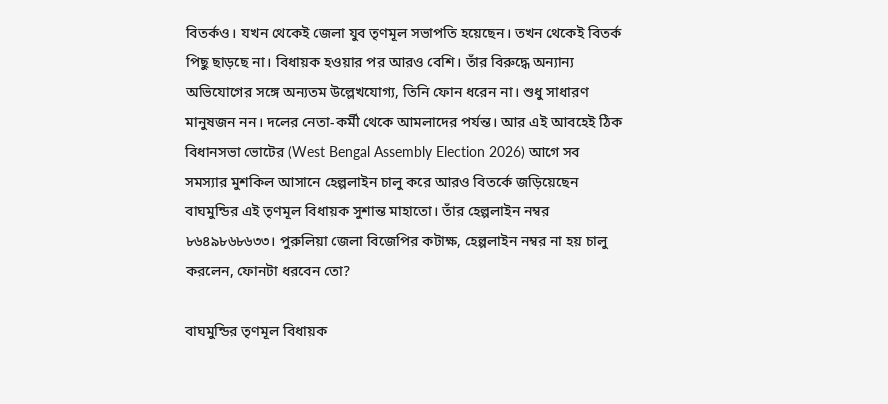বিতর্কও। যখন থেকেই জেলা যুব তৃণমূল সভাপতি হয়েছেন। তখন থেকেই বিতর্ক পিছু ছাড়ছে না। বিধায়ক হওয়ার পর আরও বেশি। তাঁর বিরুদ্ধে অন্যান্য অভিযোগের সঙ্গে অন্যতম উল্লেখযোগ্য, তিনি ফোন ধরেন না। শুধু সাধারণ মানুষজন নন। দলের নেতা-কর্মী থেকে আমলাদের পর্যন্ত। আর এই আবহেই ঠিক বিধানসভা ভোটের (West Bengal Assembly Election 2026) আগে সব সমস্যার মুশকিল আসানে হেল্পলাইন চালু করে আরও বিতর্কে জড়িয়েছেন বাঘমুন্ডির এই তৃণমূল বিধায়ক সুশান্ত মাহাতো। তাঁর হেল্পলাইন নম্বর ৮৬৪৯৮৬৮৬৩৩। পুরুলিয়া জেলা বিজেপির কটাক্ষ, হেল্পলাইন নম্বর না হয় চালু করলেন, ফোনটা ধরবেন তো?

বাঘমুন্ডির তৃণমূল বিধায়ক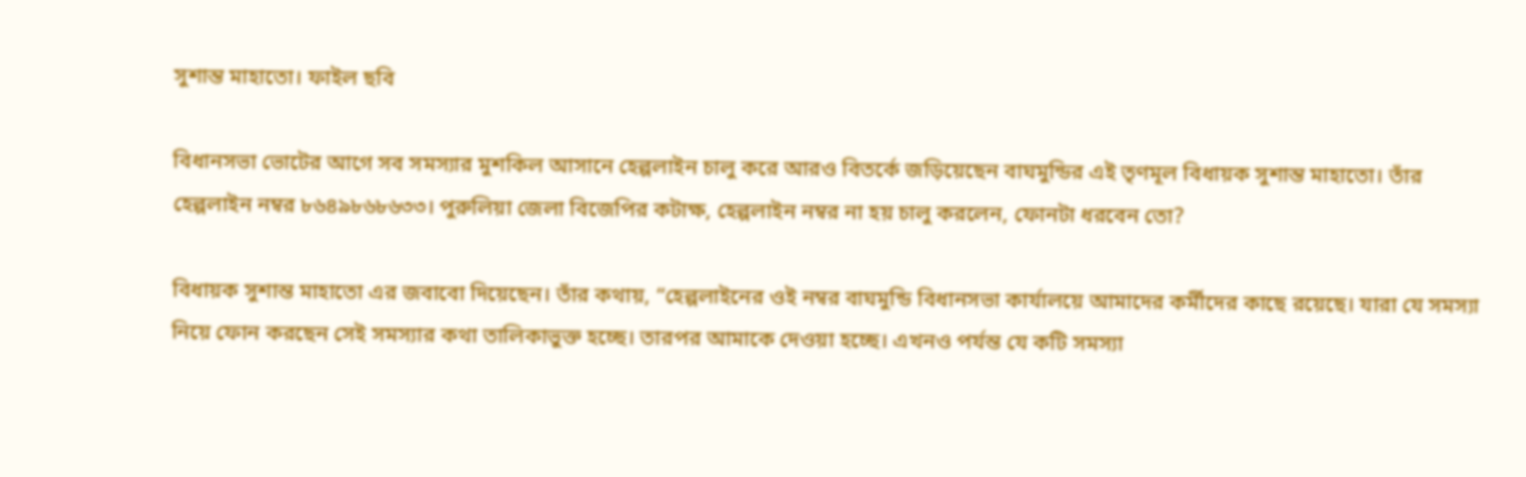সুশান্ত মাহাতো। ফাইল ছবি

বিধানসভা ভোটের আগে সব সমস্যার মুশকিল আসানে হেল্পলাইন চালু করে আরও বিতর্কে জড়িয়েছেন বাঘমুন্ডির এই তৃণমূল বিধায়ক সুশান্ত মাহাতো। তাঁর হেল্পলাইন নম্বর ৮৬৪৯৮৬৮৬৩৩। পুরুলিয়া জেলা বিজেপির কটাক্ষ, হেল্পলাইন নম্বর না হয় চালু করলেন, ফোনটা ধরবেন তো?

বিধায়ক সুশান্ত মাহাতো এর জবাবো দিয়েছেন। তাঁর কথায়, “হেল্পলাইনের ওই নম্বর বাঘমুন্ডি বিধানসভা কার্যালয়ে আমাদের কর্মীদের কাছে রয়েছে। যারা যে সমস্যা নিয়ে ফোন করছেন সেই সমস্যার কথা তালিকাভুক্ত হচ্ছে। তারপর আমাকে দেওয়া হচ্ছে। এখনও পর্যন্ত যে কটি সমস্যা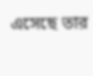এসেছে তার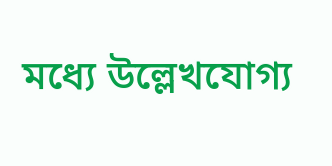মধ্যে উল্লেখযোগ্য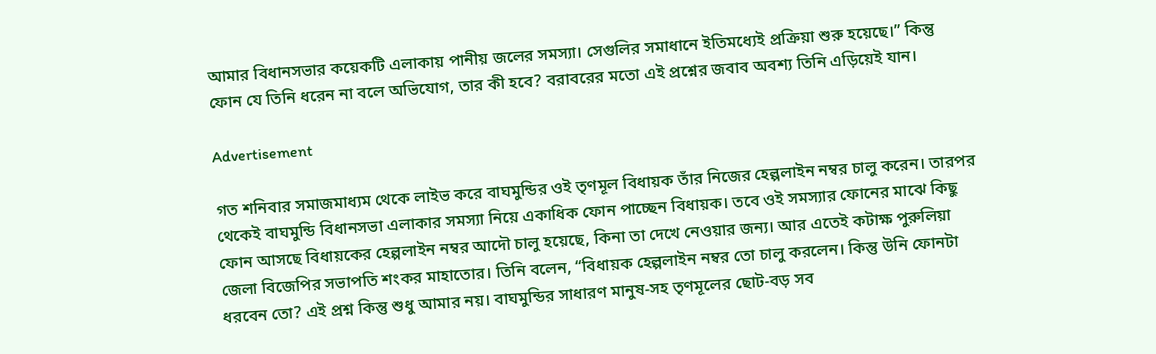আমার বিধানসভার কয়েকটি এলাকায় পানীয় জলের সমস্যা। সেগুলির সমাধানে ইতিমধ্যেই প্রক্রিয়া শুরু হয়েছে।” কিন্তু ফোন যে তিনি ধরেন না বলে অভিযোগ, তার কী হবে? বরাবরের মতো এই প্রশ্নের জবাব অবশ্য তিনি এড়িয়েই যান।

Advertisement

গত শনিবার সমাজমাধ্যম থেকে লাইভ করে বাঘমুন্ডির ওই তৃণমূল বিধায়ক তাঁর নিজের হেল্পলাইন নম্বর চালু করেন। তারপর থেকেই বাঘমুন্ডি বিধানসভা এলাকার সমস্যা নিয়ে একাধিক ফোন পাচ্ছেন বিধায়ক। তবে ওই সমস্যার ফোনের মাঝে কিছু ফোন আসছে বিধায়কের হেল্পলাইন নম্বর আদৌ চালু হয়েছে, কিনা তা দেখে নেওয়ার জন্য। আর এতেই কটাক্ষ পুরুলিয়া জেলা বিজেপির সভাপতি শংকর মাহাতোর। তিনি বলেন, “বিধায়ক হেল্পলাইন নম্বর তো চালু করলেন। কিন্তু উনি ফোনটা ধরবেন তো? এই প্রশ্ন কিন্তু শুধু আমার নয়। বাঘমুন্ডির সাধারণ মানুষ-সহ তৃণমূলের ছোট-বড় সব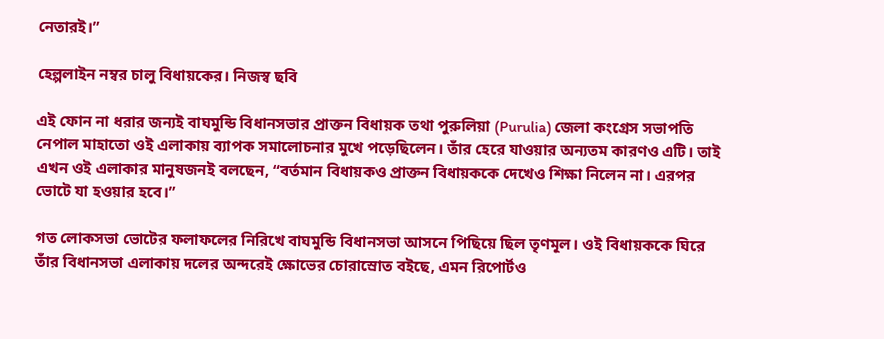নেতারই।”

হেল্পলাইন নম্বর চালু বিধায়কের। নিজস্ব ছবি

এই ফোন না ধরার জন্যই বাঘমুন্ডি বিধানসভার প্রাক্তন বিধায়ক তথা পুরুলিয়া (Purulia) জেলা কংগ্রেস সভাপতি নেপাল মাহাতো ওই এলাকায় ব্যাপক সমালোচনার মুখে পড়েছিলেন। তাঁর হেরে যাওয়ার অন্যতম কারণও এটি। তাই এখন ওই এলাকার মানুষজনই বলছেন, “বর্তমান বিধায়কও প্রাক্তন বিধায়ককে দেখেও শিক্ষা নিলেন না। এরপর ভোটে যা হওয়ার হবে।”

গত লোকসভা ভোটের ফলাফলের নিরিখে বাঘমুন্ডি বিধানসভা আসনে পিছিয়ে ছিল তৃণমূল। ওই বিধায়ককে ঘিরে তাঁর বিধানসভা এলাকায় দলের অন্দরেই ক্ষোভের চোরাস্রোত বইছে, এমন রিপোর্টও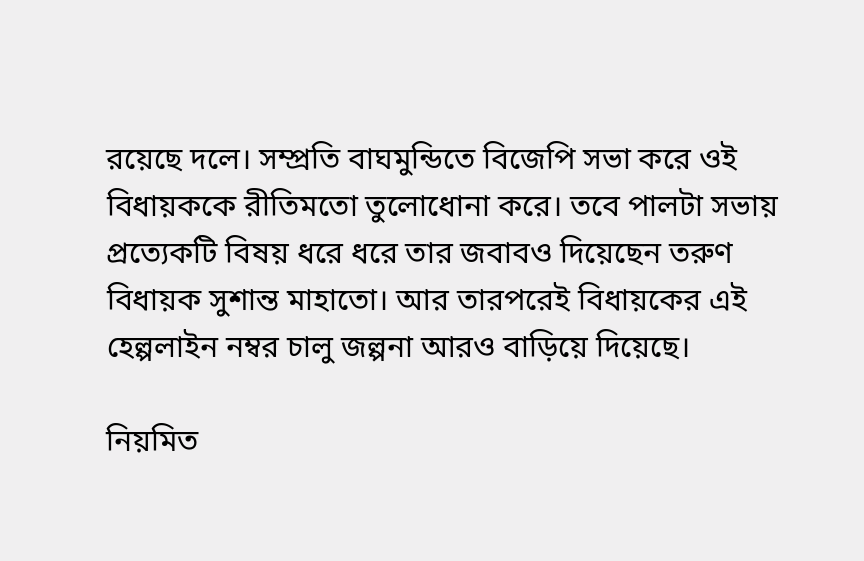রয়েছে দলে। সম্প্রতি বাঘমুন্ডিতে বিজেপি সভা করে ওই বিধায়ককে রীতিমতো তুলোধোনা করে। তবে পালটা সভায় প্রত্যেকটি বিষয় ধরে ধরে তার জবাবও দিয়েছেন তরুণ বিধায়ক সুশান্ত মাহাতো। আর তারপরেই বিধায়কের এই হেল্পলাইন নম্বর চালু জল্পনা আরও বাড়িয়ে দিয়েছে।

নিয়মিত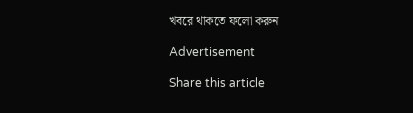খবরে থাকতে ফলো করুন

Advertisement

Share this article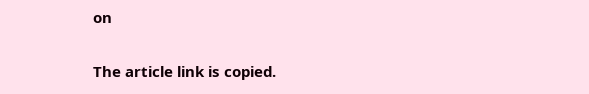on

The article link is copied.